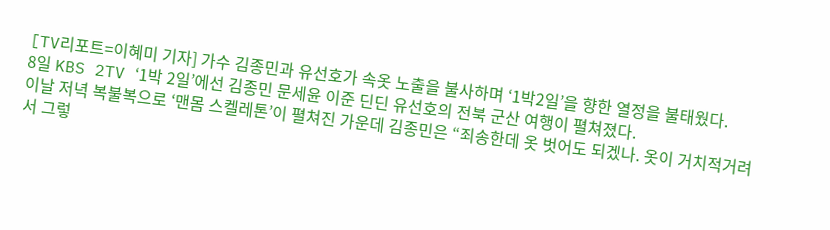[TV리포트=이혜미 기자] 가수 김종민과 유선호가 속옷 노출을 불사하며 ‘1박2일’을 향한 열정을 불태웠다.
8일 KBS 2TV ‘1박 2일’에선 김종민 문세윤 이준 딘딘 유선호의 전북 군산 여행이 펼쳐졌다.
이날 저녁 복불복으로 ‘맨몸 스켈레톤’이 펼쳐진 가운데 김종민은 “죄송한데 옷 벗어도 되겠나. 옷이 거치적거려서 그렇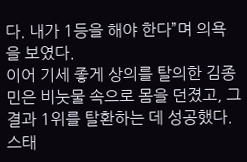다. 내가 1등을 해야 한다”며 의욕을 보였다.
이어 기세 좋게 상의를 탈의한 김종민은 비눗물 속으로 몸을 던졌고, 그 결과 1위를 탈환하는 데 성공했다. 스태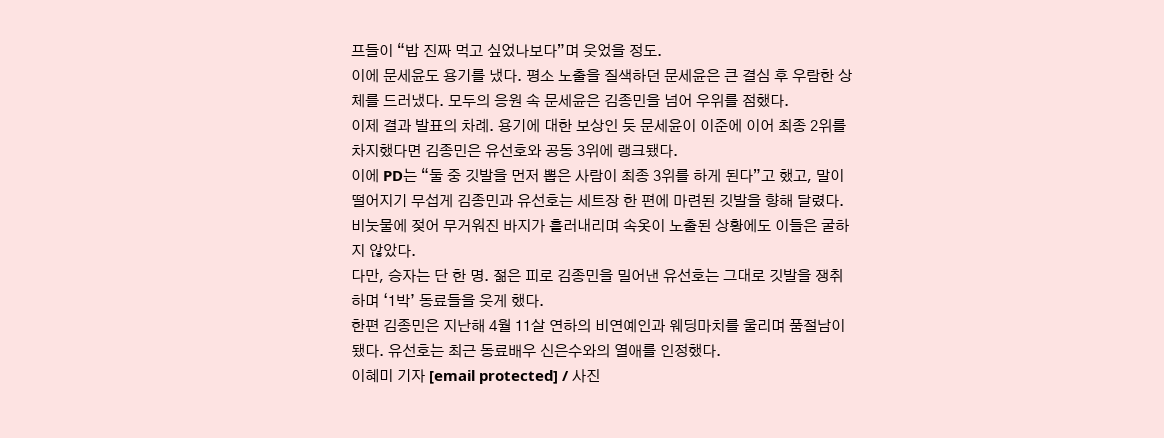프들이 “밥 진짜 먹고 싶었나보다”며 웃었을 정도.
이에 문세윤도 용기를 냈다. 평소 노출을 질색하던 문세윤은 큰 결심 후 우람한 상체를 드러냈다. 모두의 응원 속 문세윤은 김종민을 넘어 우위를 점했다.
이제 결과 발표의 차례. 용기에 대한 보상인 듯 문세윤이 이준에 이어 최종 2위를 차지했다면 김종민은 유선호와 공동 3위에 랭크됐다.
이에 PD는 “둘 중 깃발을 먼저 뽑은 사람이 최종 3위를 하게 된다”고 했고, 말이 떨어지기 무섭게 김종민과 유선호는 세트장 한 편에 마련된 깃발을 향해 달렸다.
비눗물에 젖어 무거워진 바지가 흘러내리며 속옷이 노출된 상황에도 이들은 굴하지 않았다.
다만, 승자는 단 한 명. 젊은 피로 김종민을 밀어낸 유선호는 그대로 깃발을 쟁취하며 ‘1박’ 동료들을 웃게 했다.
한편 김종민은 지난해 4월 11살 연하의 비연예인과 웨딩마치를 울리며 품절남이 됐다. 유선호는 최근 동료배우 신은수와의 열애를 인정했다.
이혜미 기자 [email protected] / 사진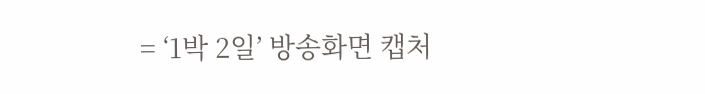= ‘1박 2일’ 방송화면 캡처